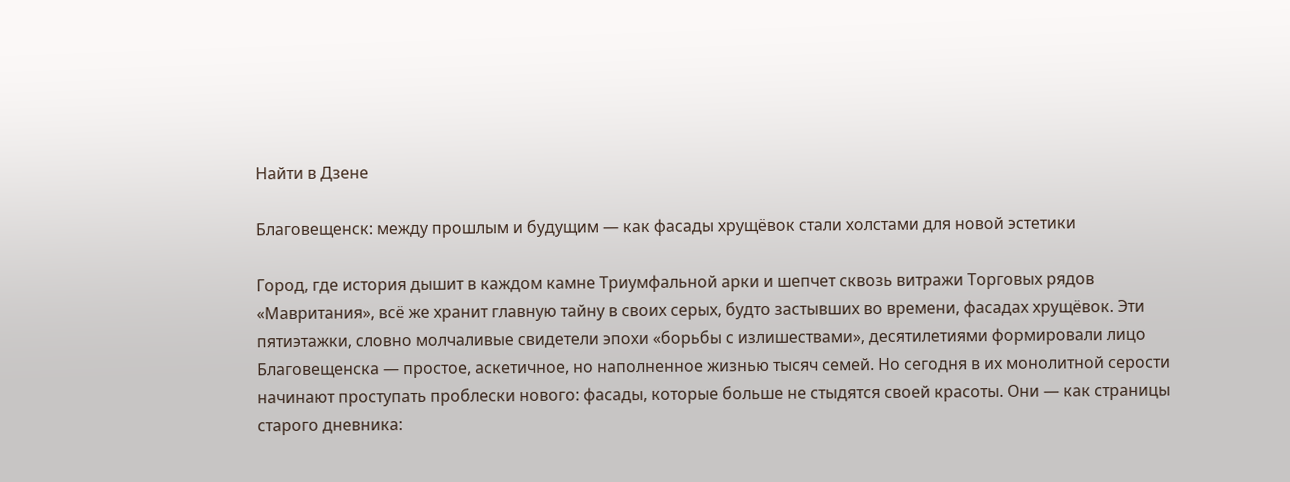Найти в Дзене

Благовещенск: между прошлым и будущим — как фасады хрущёвок стали холстами для новой эстетики

Город, где история дышит в каждом камне Триумфальной арки и шепчет сквозь витражи Торговых рядов «Мавритания», всё же хранит главную тайну в своих серых, будто застывших во времени, фасадах хрущёвок. Эти пятиэтажки, словно молчаливые свидетели эпохи «борьбы с излишествами», десятилетиями формировали лицо Благовещенска — простое, аскетичное, но наполненное жизнью тысяч семей. Но сегодня в их монолитной серости начинают проступать проблески нового: фасады, которые больше не стыдятся своей красоты. Они — как страницы старого дневника: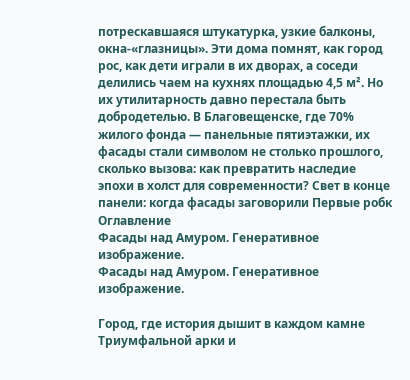потрескавшаяся штукатурка, узкие балконы, окна-«глазницы». Эти дома помнят, как город рос, как дети играли в их дворах, а соседи делились чаем на кухнях площадью 4,5 м². Но их утилитарность давно перестала быть добродетелью. В Благовещенске, где 70% жилого фонда — панельные пятиэтажки, их фасады стали символом не столько прошлого, сколько вызова: как превратить наследие эпохи в холст для современности? Свет в конце панели: когда фасады заговорили Первые робк
Оглавление
Фасады над Амуром. Генеративное изображение.
Фасады над Амуром. Генеративное изображение.

Город, где история дышит в каждом камне Триумфальной арки и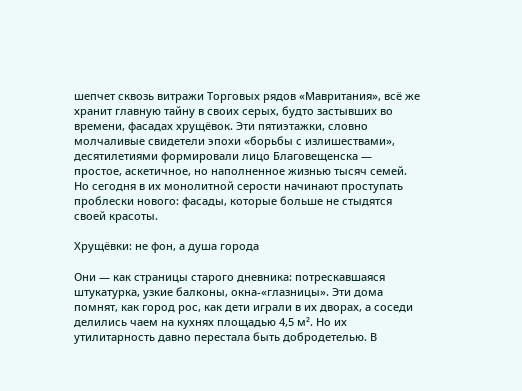шепчет сквозь витражи Торговых рядов «Мавритания», всё же хранит главную тайну в своих серых, будто застывших во времени, фасадах хрущёвок. Эти пятиэтажки, словно молчаливые свидетели эпохи «борьбы с излишествами», десятилетиями формировали лицо Благовещенска — простое, аскетичное, но наполненное жизнью тысяч семей. Но сегодня в их монолитной серости начинают проступать проблески нового: фасады, которые больше не стыдятся своей красоты.

Хрущёвки: не фон, а душа города

Они — как страницы старого дневника: потрескавшаяся штукатурка, узкие балконы, окна-«глазницы». Эти дома помнят, как город рос, как дети играли в их дворах, а соседи делились чаем на кухнях площадью 4,5 м². Но их утилитарность давно перестала быть добродетелью. В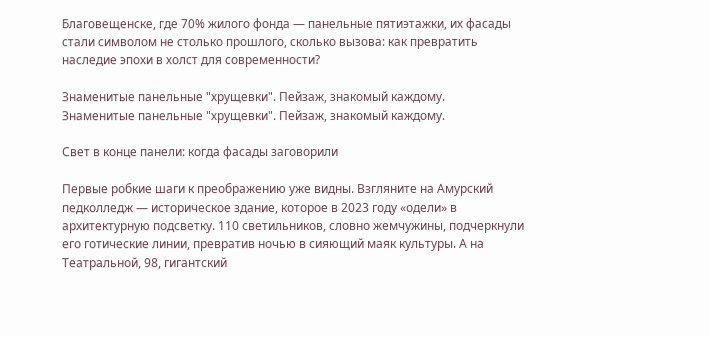Благовещенске, где 70% жилого фонда — панельные пятиэтажки, их фасады стали символом не столько прошлого, сколько вызова: как превратить наследие эпохи в холст для современности?

Знаменитые панельные "хрущевки". Пейзаж, знакомый каждому.
Знаменитые панельные "хрущевки". Пейзаж, знакомый каждому.

Свет в конце панели: когда фасады заговорили

Первые робкие шаги к преображению уже видны. Взгляните на Амурский педколледж — историческое здание, которое в 2023 году «одели» в архитектурную подсветку. 110 светильников, словно жемчужины, подчеркнули его готические линии, превратив ночью в сияющий маяк культуры. А на Театральной, 98, гигантский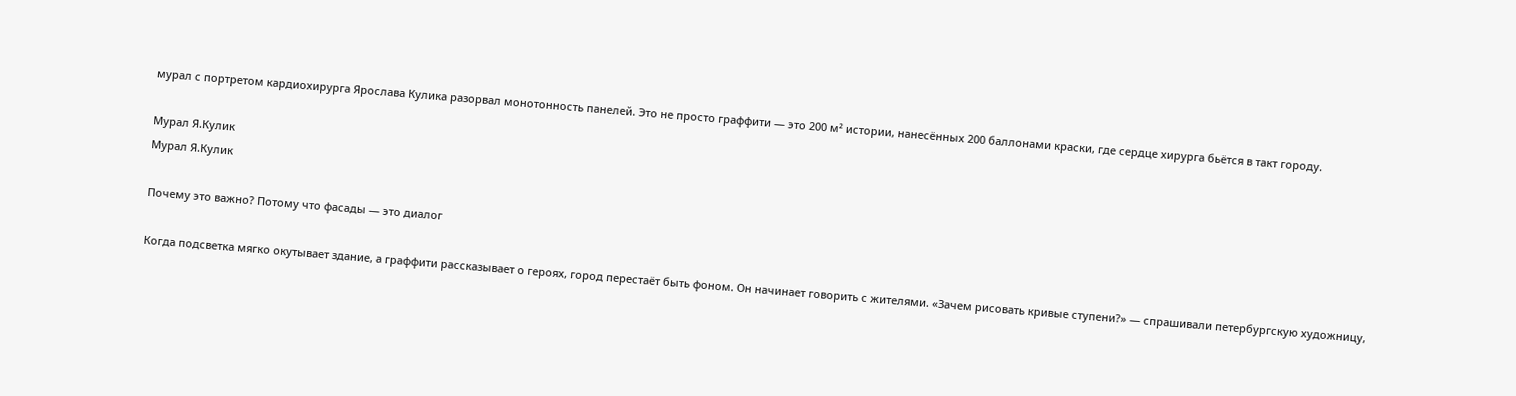мурал с портретом кардиохирурга Ярослава Кулика разорвал монотонность панелей. Это не просто граффити — это 200 м² истории, нанесённых 200 баллонами краски, где сердце хирурга бьётся в такт городу.

Мурал Я.Кулик
Мурал Я.Кулик

Почему это важно? Потому что фасады — это диалог

Когда подсветка мягко окутывает здание, а граффити рассказывает о героях, город перестаёт быть фоном. Он начинает говорить с жителями. «Зачем рисовать кривые ступени?» — спрашивали петербургскую художницу,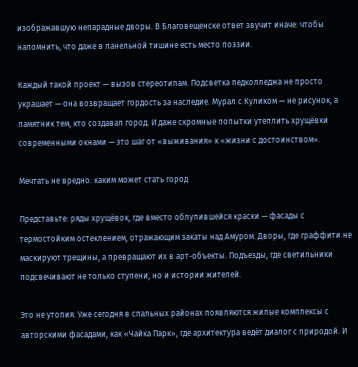изображавшую непарадные дворы. В Благовещенске ответ звучит иначе: чтобы напомнить, что даже в панельной тишине есть место поэзии.

Каждый такой проект — вызов стереотипам. Подсветка педколледжа не просто украшает — она возвращает гордость за наследие. Мурал с Куликом — не рисунок, а памятник тем, кто создавал город. И даже скромные попытки утеплить хрущёвки современными окнами — это шаг от «выживания» к «жизни с достоинством».

Мечтать не вредно: каким может стать город

Представьте: ряды хрущёвок, где вместо облупившейся краски — фасады с термостойким остеклением, отражающим закаты над Амуром. Дворы, где граффити не маскируют трещины, а превращают их в арт-объекты. Подъезды, где светильники подсвечивают не только ступени, но и истории жителей.

Это не утопия. Уже сегодня в спальных районах появляются жилые комплексы с авторскими фасадами, как «Чайка Парк», где архитектура ведёт диалог с природой. И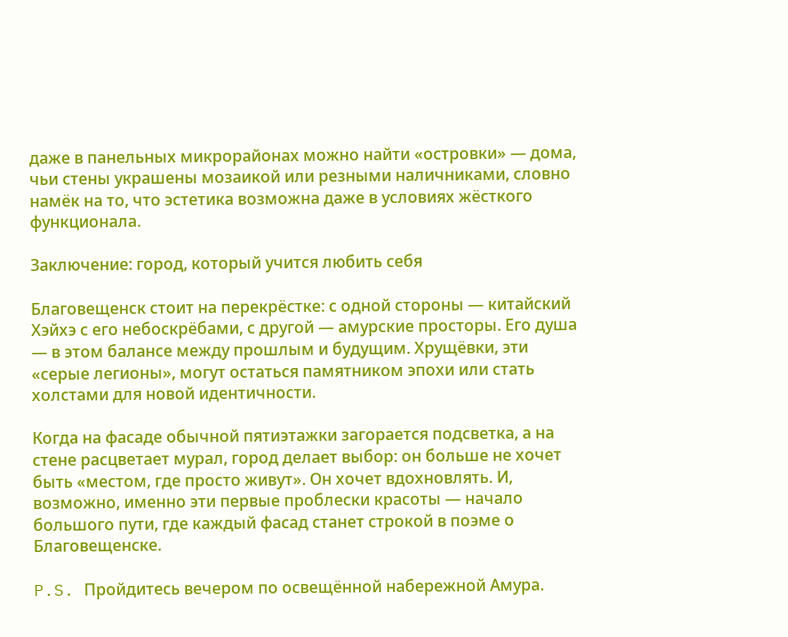даже в панельных микрорайонах можно найти «островки» — дома, чьи стены украшены мозаикой или резными наличниками, словно намёк на то, что эстетика возможна даже в условиях жёсткого функционала.

Заключение: город, который учится любить себя

Благовещенск стоит на перекрёстке: с одной стороны — китайский Хэйхэ с его небоскрёбами, с другой — амурские просторы. Его душа — в этом балансе между прошлым и будущим. Хрущёвки, эти «серые легионы», могут остаться памятником эпохи или стать холстами для новой идентичности.

Когда на фасаде обычной пятиэтажки загорается подсветка, а на стене расцветает мурал, город делает выбор: он больше не хочет быть «местом, где просто живут». Он хочет вдохновлять. И, возможно, именно эти первые проблески красоты — начало большого пути, где каждый фасад станет строкой в поэме о Благовещенске.

P.S. Пройдитесь вечером по освещённой набережной Амура.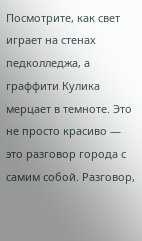Посмотрите, как свет играет на стенах педколледжа, а граффити Кулика мерцает в темноте. Это не просто красиво — это разговор города с самим собой. Разговор,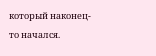который наконец-то начался.